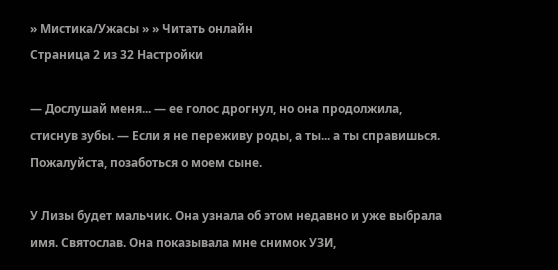» Мистика/Ужасы » » Читать онлайн
Страница 2 из 32 Настройки

— Дослушай меня... — ее голос дрогнул, но она продолжила, стиснув зубы. — Если я не переживу роды, а ты... а ты справишься. Пожалуйста, позаботься о моем сыне.

У Лизы будет мальчик. Она узнала об этом недавно и уже выбрала имя. Святослав. Она показывала мне снимок УЗИ,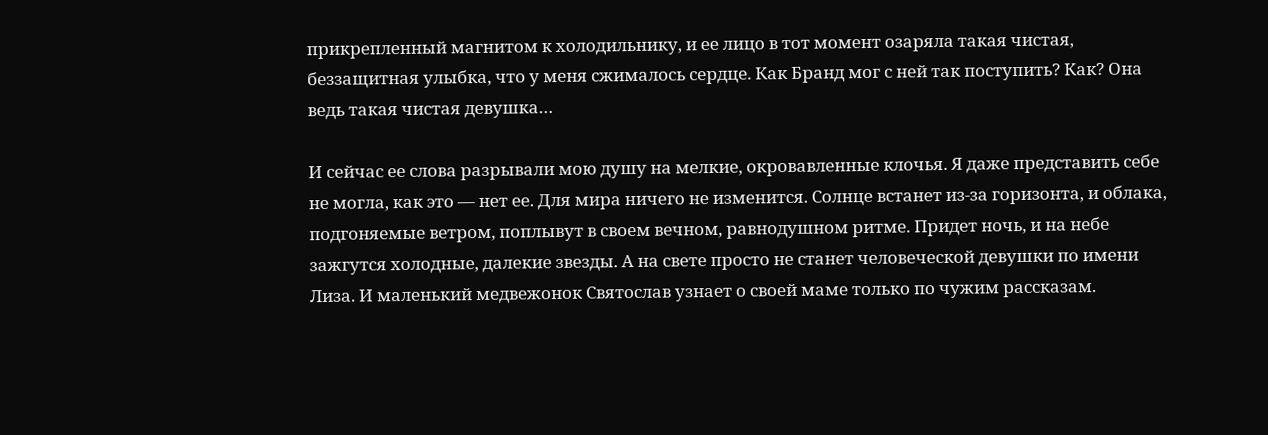прикрепленный магнитом к холодильнику, и ее лицо в тот момент озаряла такая чистая, беззащитная улыбка, что у меня сжималось сердце. Как Бранд мог с ней так поступить? Как? Она ведь такая чистая девушка…

И сейчас ее слова разрывали мою душу на мелкие, окровавленные клочья. Я даже представить себе не могла, как это — нет ее. Для мира ничего не изменится. Солнце встанет из-за горизонта, и облака, подгоняемые ветром, поплывут в своем вечном, равнодушном ритме. Придет ночь, и на небе зажгутся холодные, далекие звезды. А на свете просто не станет человеческой девушки по имени Лиза. И маленький медвежонок Святослав узнает о своей маме только по чужим рассказам.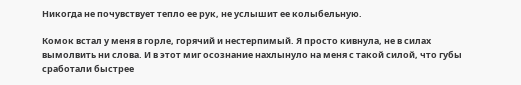Никогда не почувствует тепло ее рук, не услышит ее колыбельную.

Комок встал у меня в горле, горячий и нестерпимый. Я просто кивнула, не в силах вымолвить ни слова. И в этот миг осознание нахлынуло на меня с такой силой, что губы сработали быстрее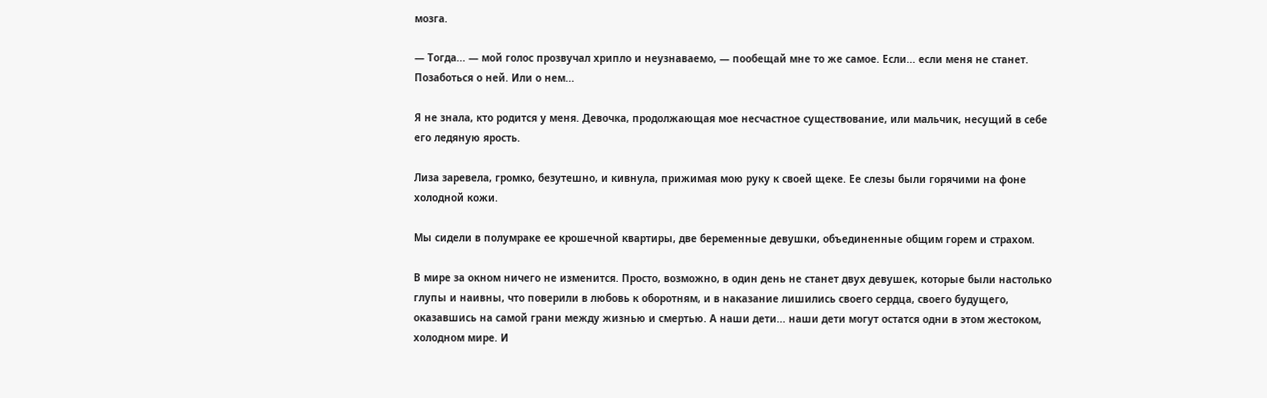мозга.

— Тогда... — мой голос прозвучал хрипло и неузнаваемо, — пообещай мне то же самое. Если... если меня не станет. Позаботься о ней. Или о нем...

Я не знала, кто родится у меня. Девочка, продолжающая мое несчастное существование, или мальчик, несущий в себе его ледяную ярость.

Лиза заревела, громко, безутешно, и кивнула, прижимая мою руку к своей щеке. Ее слезы были горячими на фоне холодной кожи.

Мы сидели в полумраке ее крошечной квартиры, две беременные девушки, объединенные общим горем и страхом.

В мире за окном ничего не изменится. Просто, возможно, в один день не станет двух девушек, которые были настолько глупы и наивны, что поверили в любовь к оборотням, и в наказание лишились своего сердца, своего будущего, оказавшись на самой грани между жизнью и смертью. А наши дети... наши дети могут остатся одни в этом жестоком, холодном мире. И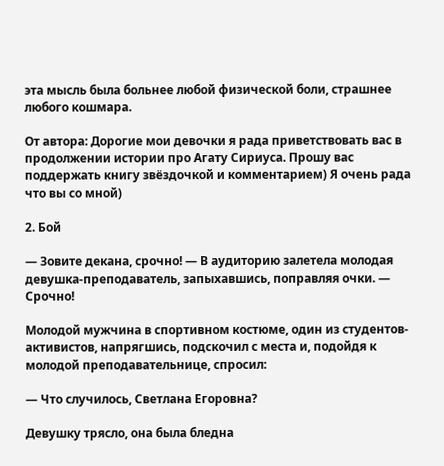эта мысль была больнее любой физической боли, страшнее любого кошмара.

От автора: Дорогие мои девочки я рада приветствовать вас в продолжении истории про Агату Сириуса. Прошу вас поддержать книгу звёздочкой и комментарием) Я очень рада что вы со мной)

2. Бой

— Зовите декана, срочно! — В аудиторию залетела молодая девушка-преподаватель, запыхавшись, поправляя очки. — Срочно!

Молодой мужчина в спортивном костюме, один из студентов-активистов, напрягшись, подскочил с места и, подойдя к молодой преподавательнице, спросил:

— Что случилось, Светлана Егоровна?

Девушку трясло, она была бледна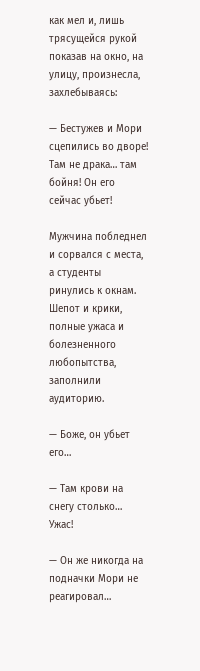как мел и, лишь трясущейся рукой показав на окно, на улицу, произнесла, захлебываясь:

— Бестужев и Мори сцепились во дворе! Там не драка… там бойня! Он его сейчас убьет!

Мужчина побледнел и сорвался с места, а студенты ринулись к окнам. Шепот и крики, полные ужаса и болезненного любопытства, заполнили аудиторию.

— Боже, он убьет его…

— Там крови на снегу столько… Ужас!

— Он же никогда на подначки Мори не реагировал…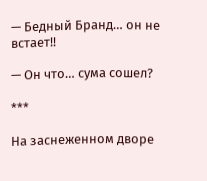— Бедный Бранд… он не встает!!

— Он что… сума сошел?

***

На заснеженном дворе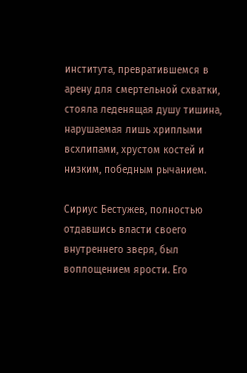института, превратившемся в арену для смертельной схватки, стояла леденящая душу тишина, нарушаемая лишь хриплыми всхлипами, хрустом костей и низким, победным рычанием.

Сириус Бестужев, полностью отдавшись власти своего внутреннего зверя, был воплощением ярости. Его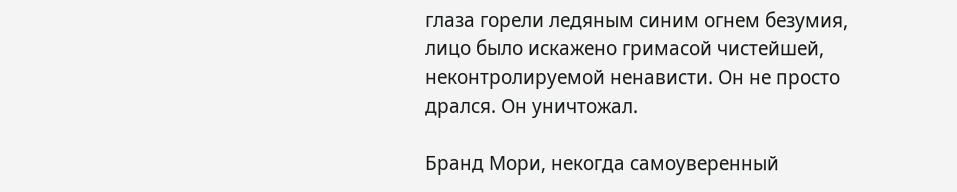глаза горели ледяным синим огнем безумия, лицо было искажено гримасой чистейшей, неконтролируемой ненависти. Он не просто дрался. Он уничтожал.

Бранд Мори, некогда самоуверенный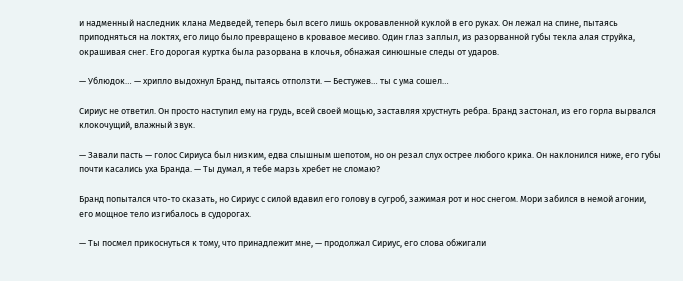и надменный наследник клана Медведей, теперь был всего лишь окровавленной куклой в его руках. Он лежал на спине, пытаясь приподняться на локтях, его лицо было превращено в кровавое месиво. Один глаз заплыл, из разорванной губы текла алая струйка, окрашивая снег. Его дорогая куртка была разорвана в клочья, обнажая синюшные следы от ударов.

— Ублюдок… — хрипло выдохнул Бранд, пытаясь отползти. — Бестужев… ты с ума сошел…

Сириус не ответил. Он просто наступил ему на грудь, всей своей мощью, заставляя хрустнуть ребра. Бранд застонал, из его горла вырвался клокочущий, влажный звук.

— Завали пасть — голос Сириуса был низким, едва слышным шепотом, но он резал слух острее любого крика. Он наклонился ниже, его губы почти касались уха Бранда. — Ты думал, я тебе марзь хребет не сломаю?

Бранд попытался что-то сказать, но Сириус с силой вдавил его голову в сугроб, зажимая рот и нос снегом. Мори забился в немой агонии, его мощное тело изгибалось в судорогах.

— Ты посмел прикоснуться к тому, что принадлежит мне, — продолжал Сириус, его слова обжигали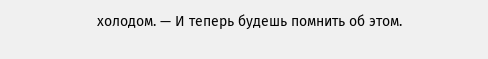холодом. — И теперь будешь помнить об этом.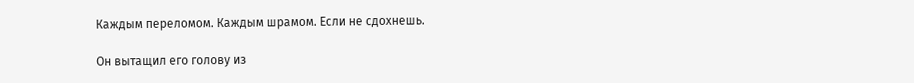Каждым переломом. Каждым шрамом. Если не сдохнешь.

Он вытащил его голову из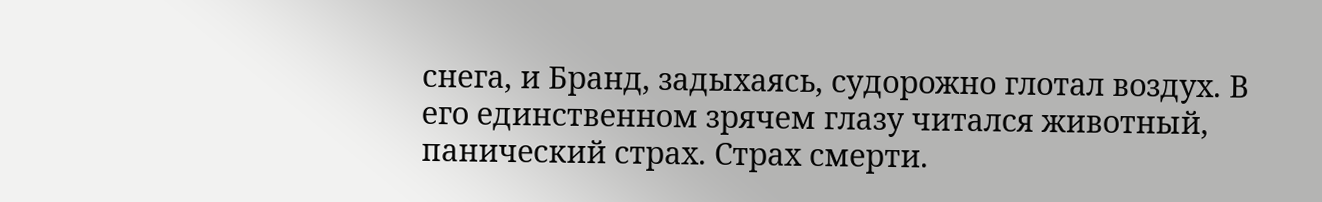снега, и Бранд, задыхаясь, судорожно глотал воздух. В его единственном зрячем глазу читался животный, панический страх. Страх смерти.